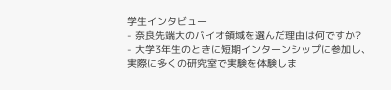学生インタビュー
- 奈良先端大のバイオ領域を選んだ理由は何ですか?
- 大学3年生のときに短期インターンシップに参加し、実際に多くの研究室で実験を体験しま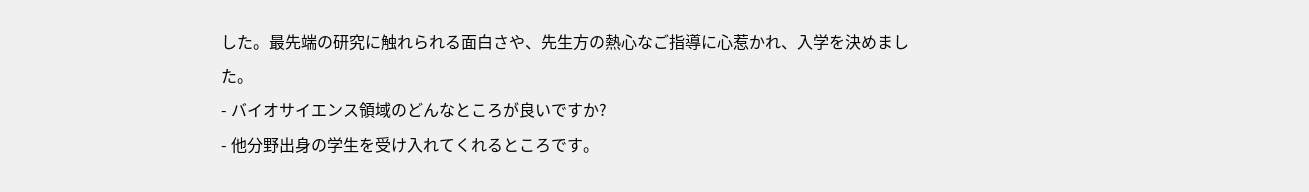した。最先端の研究に触れられる面白さや、先生方の熱心なご指導に心惹かれ、入学を決めました。
- バイオサイエンス領域のどんなところが良いですか?
- 他分野出身の学生を受け入れてくれるところです。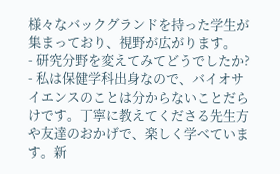様々なバックグランドを持った学生が集まっており、視野が広がります。
- 研究分野を変えてみてどうでしたか?
- 私は保健学科出身なので、バイオサイエンスのことは分からないことだらけです。丁寧に教えてくださる先生方や友達のおかげで、楽しく学べています。新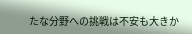たな分野への挑戦は不安も大きか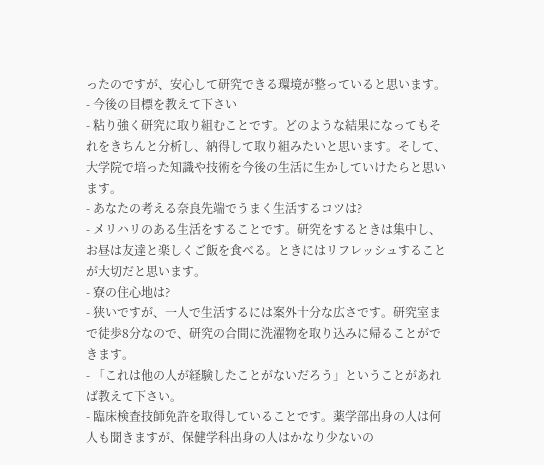ったのですが、安心して研究できる環境が整っていると思います。
- 今後の目標を教えて下さい
- 粘り強く研究に取り組むことです。どのような結果になってもそれをきちんと分析し、納得して取り組みたいと思います。そして、大学院で培った知識や技術を今後の生活に生かしていけたらと思います。
- あなたの考える奈良先端でうまく生活するコツは?
- メリハリのある生活をすることです。研究をするときは集中し、お昼は友達と楽しくご飯を食べる。ときにはリフレッシュすることが大切だと思います。
- 寮の住心地は?
- 狭いですが、一人で生活するには案外十分な広さです。研究室まで徒歩8分なので、研究の合間に洗濯物を取り込みに帰ることができます。
- 「これは他の人が経験したことがないだろう」ということがあれば教えて下さい。
- 臨床検査技師免許を取得していることです。薬学部出身の人は何人も聞きますが、保健学科出身の人はかなり少ないの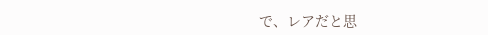で、レアだと思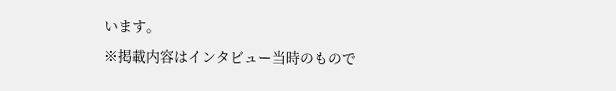います。
※掲載内容はインタビュー当時のもので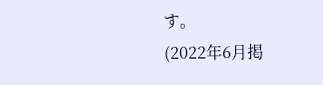す。
(2022年6月掲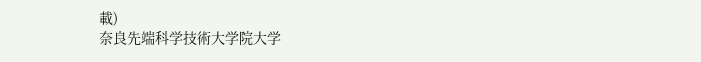載)
奈良先端科学技術大学院大学